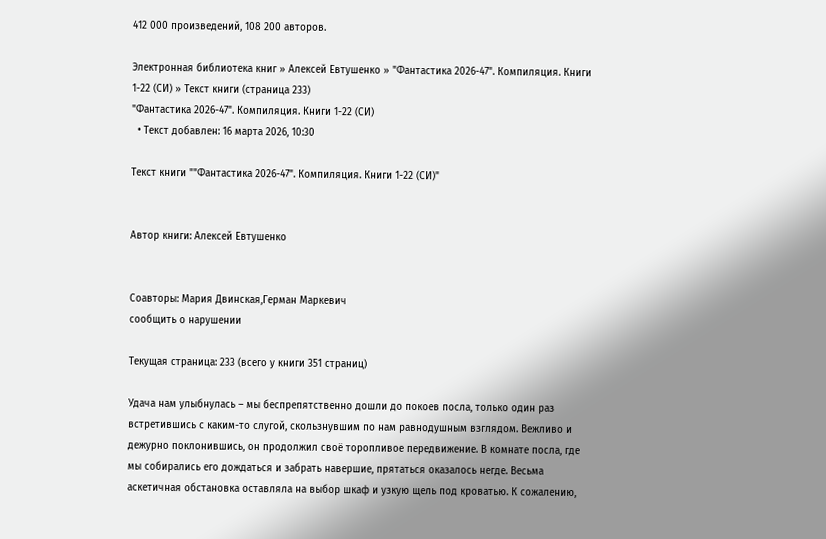412 000 произведений, 108 200 авторов.

Электронная библиотека книг » Алексей Евтушенко » "Фантастика 2026-47". Компиляция. Книги 1-22 (СИ) » Текст книги (страница 233)
"Фантастика 2026-47". Компиляция. Книги 1-22 (СИ)
  • Текст добавлен: 16 марта 2026, 10:30

Текст книги ""Фантастика 2026-47". Компиляция. Книги 1-22 (СИ)"


Автор книги: Алексей Евтушенко


Соавторы: Мария Двинская,Герман Маркевич
сообщить о нарушении

Текущая страница: 233 (всего у книги 351 страниц)

Удача нам улыбнулась – мы беспрепятственно дошли до покоев посла, только один раз встретившись с каким-то слугой, скользнувшим по нам равнодушным взглядом. Вежливо и дежурно поклонившись, он продолжил своё торопливое передвижение. В комнате посла, где мы собирались его дождаться и забрать навершие, прятаться оказалось негде. Весьма аскетичная обстановка оставляла на выбор шкаф и узкую щель под кроватью. К сожалению,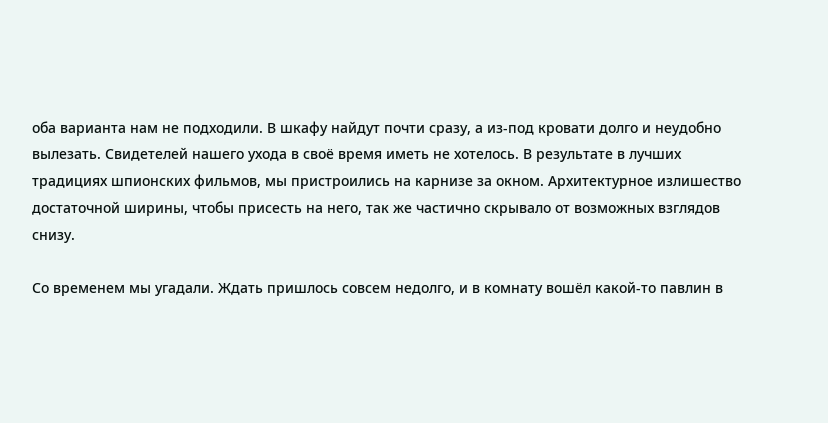оба варианта нам не подходили. В шкафу найдут почти сразу, а из-под кровати долго и неудобно вылезать. Свидетелей нашего ухода в своё время иметь не хотелось. В результате в лучших традициях шпионских фильмов, мы пристроились на карнизе за окном. Архитектурное излишество достаточной ширины, чтобы присесть на него, так же частично скрывало от возможных взглядов снизу.

Со временем мы угадали. Ждать пришлось совсем недолго, и в комнату вошёл какой-то павлин в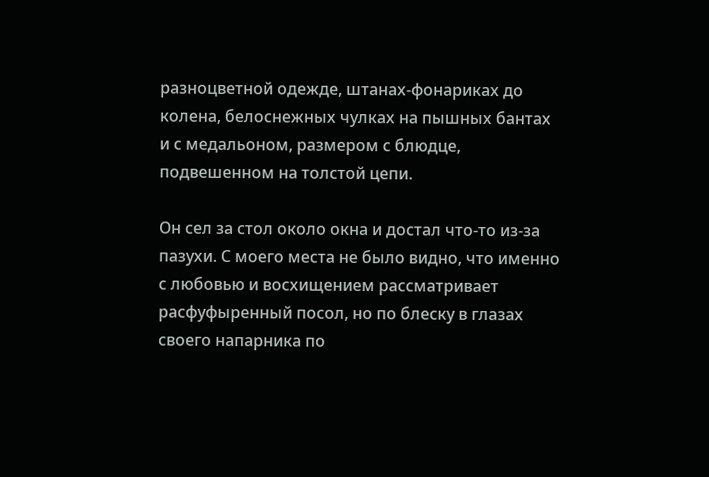разноцветной одежде, штанах-фонариках до колена, белоснежных чулках на пышных бантах и с медальоном, размером с блюдце, подвешенном на толстой цепи.

Он сел за стол около окна и достал что-то из-за пазухи. С моего места не было видно, что именно с любовью и восхищением рассматривает расфуфыренный посол, но по блеску в глазах своего напарника по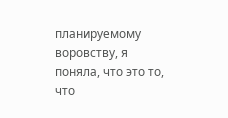планируемому воровству, я поняла, что это то, что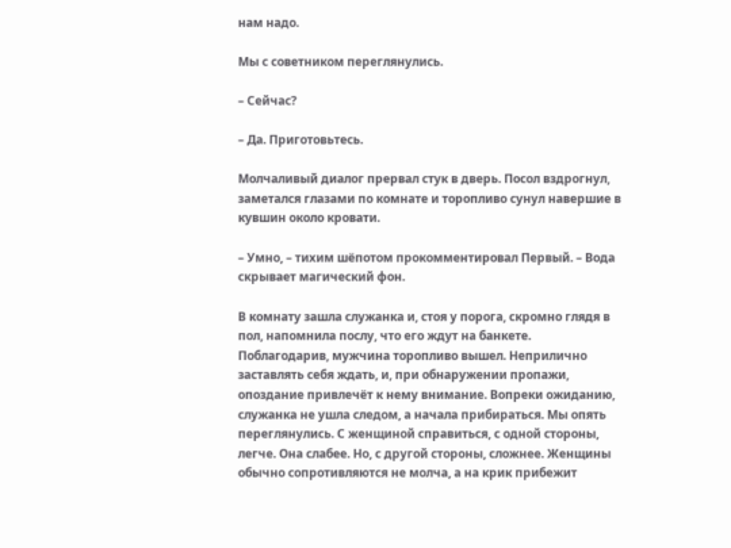нам надо.

Мы с советником переглянулись.

– Сейчас?

– Да. Приготовьтесь.

Молчаливый диалог прервал стук в дверь. Посол вздрогнул, заметался глазами по комнате и торопливо сунул навершие в кувшин около кровати.

– Умно, – тихим шёпотом прокомментировал Первый. – Вода скрывает магический фон.

В комнату зашла служанка и, стоя у порога, скромно глядя в пол, напомнила послу, что его ждут на банкете. Поблагодарив, мужчина торопливо вышел. Неприлично заставлять себя ждать, и, при обнаружении пропажи, опоздание привлечёт к нему внимание. Вопреки ожиданию, служанка не ушла следом, а начала прибираться. Мы опять переглянулись. С женщиной справиться, с одной стороны, легче. Она слабее. Но, с другой стороны, сложнее. Женщины обычно сопротивляются не молча, а на крик прибежит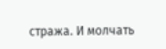стража. И молчать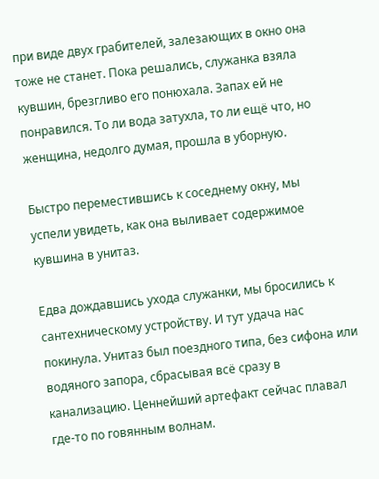при виде двух грабителей, залезающих в окно она тоже не станет. Пока решались, служанка взяла кувшин, брезгливо его понюхала. Запах ей не понравился. То ли вода затухла, то ли ещё что, но женщина, недолго думая, прошла в уборную.

Быстро переместившись к соседнему окну, мы успели увидеть, как она выливает содержимое кувшина в унитаз.

Едва дождавшись ухода служанки, мы бросились к сантехническому устройству. И тут удача нас покинула. Унитаз был поездного типа, без сифона или водяного запора, сбрасывая всё сразу в канализацию. Ценнейший артефакт сейчас плавал где-то по говянным волнам.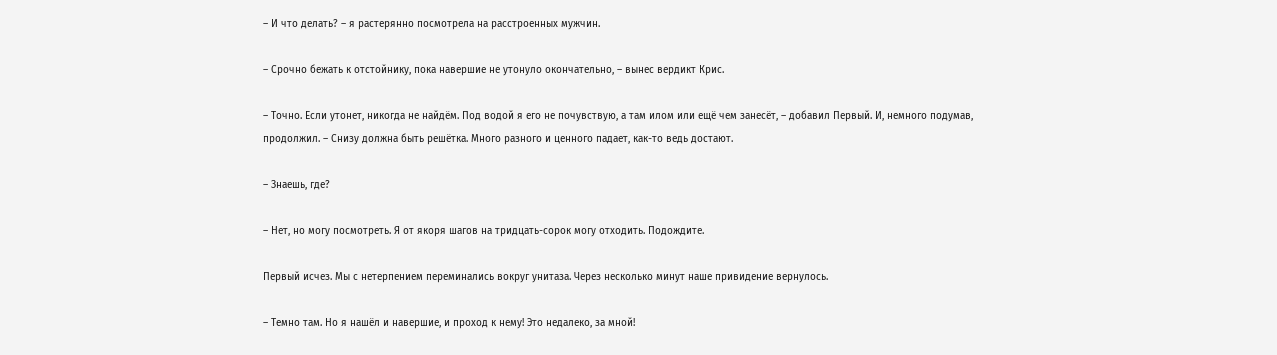– И что делать? – я растерянно посмотрела на расстроенных мужчин.

– Срочно бежать к отстойнику, пока навершие не утонуло окончательно, – вынес вердикт Крис.

– Точно. Если утонет, никогда не найдём. Под водой я его не почувствую, а там илом или ещё чем занесёт, – добавил Первый. И, немного подумав, продолжил. – Снизу должна быть решётка. Много разного и ценного падает, как-то ведь достают.

– Знаешь, где?

– Нет, но могу посмотреть. Я от якоря шагов на тридцать-сорок могу отходить. Подождите.

Первый исчез. Мы с нетерпением переминались вокруг унитаза. Через несколько минут наше привидение вернулось.

– Темно там. Но я нашёл и навершие, и проход к нему! Это недалеко, за мной!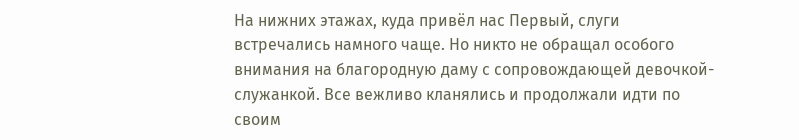На нижних этажах, куда привёл нас Первый, слуги встречались намного чаще. Но никто не обращал особого внимания на благородную даму с сопровождающей девочкой-служанкой. Все вежливо кланялись и продолжали идти по своим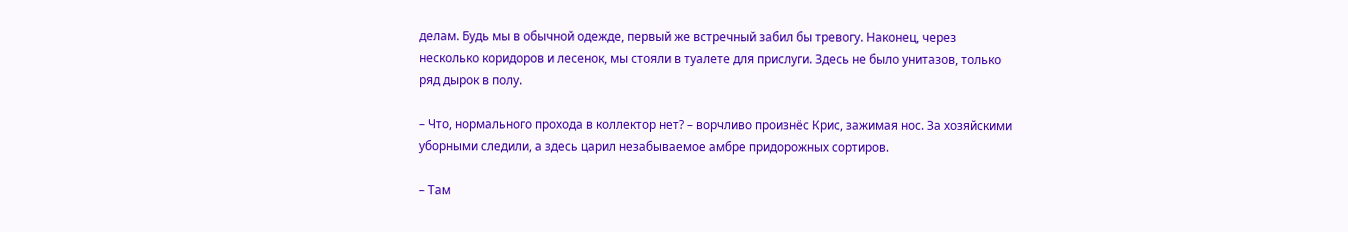делам. Будь мы в обычной одежде, первый же встречный забил бы тревогу. Наконец, через несколько коридоров и лесенок, мы стояли в туалете для прислуги. Здесь не было унитазов, только ряд дырок в полу.

– Что, нормального прохода в коллектор нет? – ворчливо произнёс Крис, зажимая нос. За хозяйскими уборными следили, а здесь царил незабываемое амбре придорожных сортиров.

– Там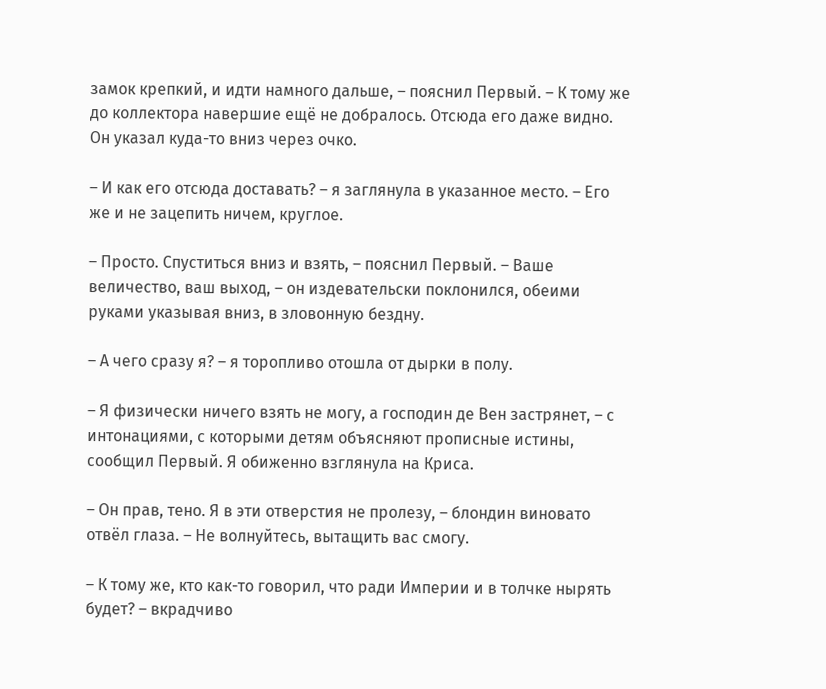замок крепкий, и идти намного дальше, – пояснил Первый. – К тому же до коллектора навершие ещё не добралось. Отсюда его даже видно. Он указал куда-то вниз через очко.

– И как его отсюда доставать? – я заглянула в указанное место. – Его же и не зацепить ничем, круглое.

– Просто. Спуститься вниз и взять, – пояснил Первый. – Ваше величество, ваш выход, – он издевательски поклонился, обеими руками указывая вниз, в зловонную бездну.

– А чего сразу я? – я торопливо отошла от дырки в полу.

– Я физически ничего взять не могу, а господин де Вен застрянет, – с интонациями, с которыми детям объясняют прописные истины, сообщил Первый. Я обиженно взглянула на Криса.

– Он прав, тено. Я в эти отверстия не пролезу, – блондин виновато отвёл глаза. – Не волнуйтесь, вытащить вас смогу.

– К тому же, кто как-то говорил, что ради Империи и в толчке нырять будет? – вкрадчиво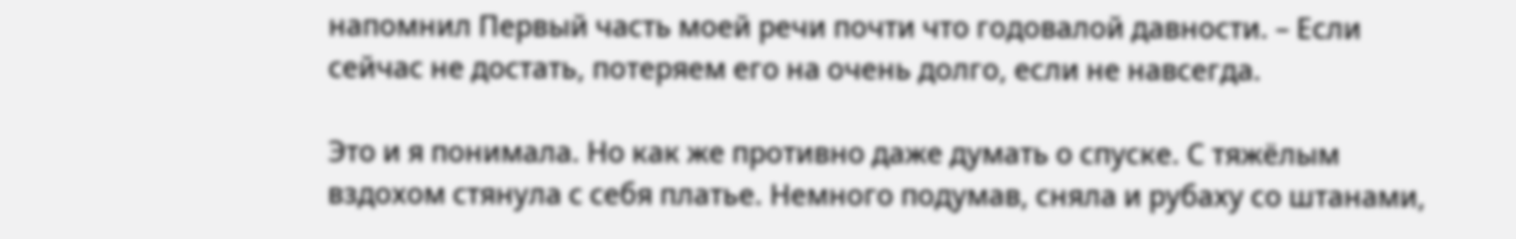напомнил Первый часть моей речи почти что годовалой давности. – Если сейчас не достать, потеряем его на очень долго, если не навсегда.

Это и я понимала. Но как же противно даже думать о спуске. С тяжёлым вздохом стянула с себя платье. Немного подумав, сняла и рубаху со штанами,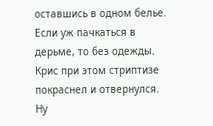оставшись в одном белье. Если уж пачкаться в дерьме, то без одежды. Крис при этом стриптизе покраснел и отвернулся. Ну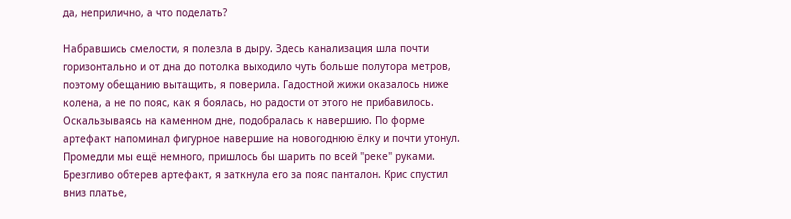да, неприлично, а что поделать?

Набравшись смелости, я полезла в дыру. Здесь канализация шла почти горизонтально и от дна до потолка выходило чуть больше полутора метров, поэтому обещанию вытащить, я поверила. Гадостной жижи оказалось ниже колена, а не по пояс, как я боялась, но радости от этого не прибавилось. Оскальзываясь на каменном дне, подобралась к навершию. По форме артефакт напоминал фигурное навершие на новогоднюю ёлку и почти утонул. Промедли мы ещё немного, пришлось бы шарить по всей "реке" руками. Брезгливо обтерев артефакт, я заткнула его за пояс панталон. Крис спустил вниз платье,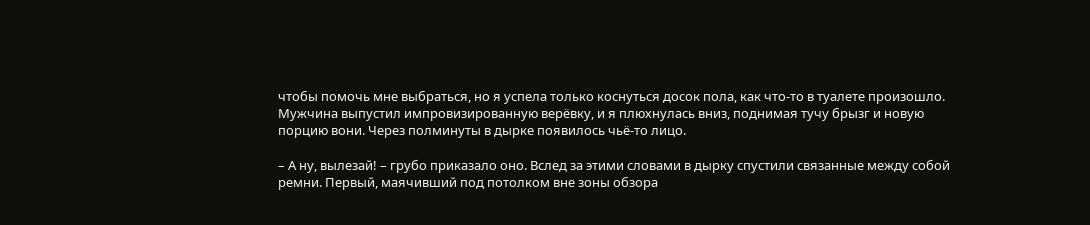чтобы помочь мне выбраться, но я успела только коснуться досок пола, как что-то в туалете произошло. Мужчина выпустил импровизированную верёвку, и я плюхнулась вниз, поднимая тучу брызг и новую порцию вони. Через полминуты в дырке появилось чьё-то лицо.

– А ну, вылезай! – грубо приказало оно. Вслед за этими словами в дырку спустили связанные между собой ремни. Первый, маячивший под потолком вне зоны обзора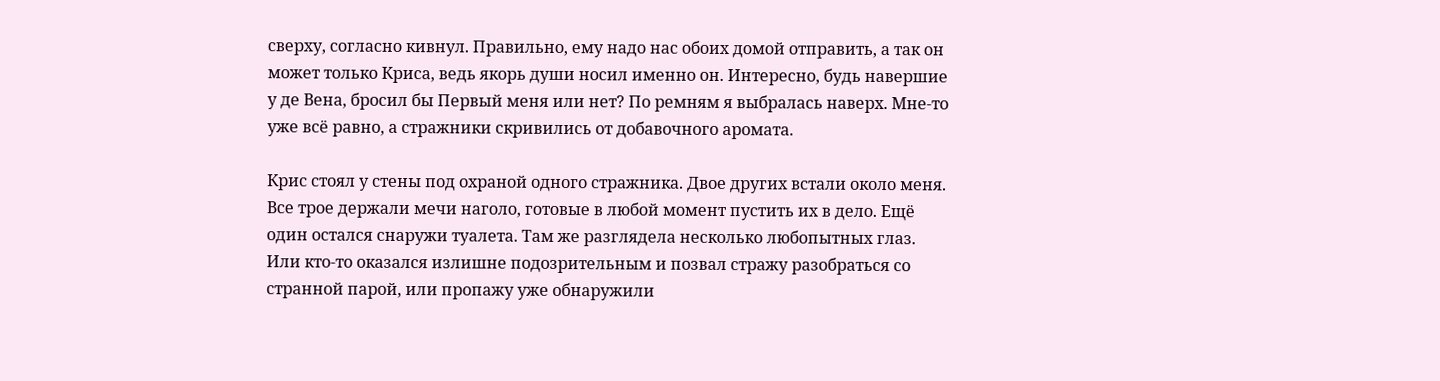сверху, согласно кивнул. Правильно, ему надо нас обоих домой отправить, а так он может только Криса, ведь якорь души носил именно он. Интересно, будь навершие у де Вена, бросил бы Первый меня или нет? По ремням я выбралась наверх. Мне-то уже всё равно, а стражники скривились от добавочного аромата.

Крис стоял у стены под охраной одного стражника. Двое других встали около меня. Все трое держали мечи наголо, готовые в любой момент пустить их в дело. Ещё один остался снаружи туалета. Там же разглядела несколько любопытных глаз. Или кто-то оказался излишне подозрительным и позвал стражу разобраться со странной парой, или пропажу уже обнаружили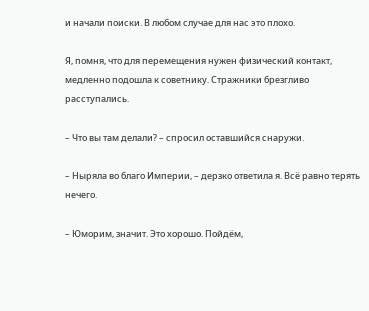и начали поиски. В любом случае для нас это плохо.

Я, помня, что для перемещения нужен физический контакт, медленно подошла к советнику. Стражники брезгливо расступались.

– Что вы там делали? – спросил оставшийся снаружи.

– Ныряла во благо Империи, – дерзко ответила я. Всё равно терять нечего.

– Юморим, значит. Это хорошо. Пойдём,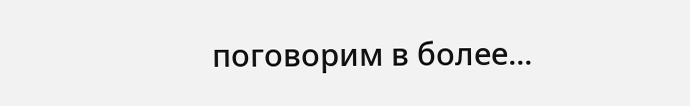поговорим в более...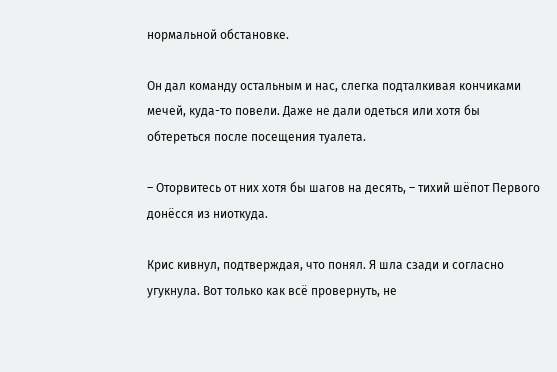нормальной обстановке.

Он дал команду остальным и нас, слегка подталкивая кончиками мечей, куда-то повели. Даже не дали одеться или хотя бы обтереться после посещения туалета.

– Оторвитесь от них хотя бы шагов на десять, – тихий шёпот Первого донёсся из ниоткуда.

Крис кивнул, подтверждая, что понял. Я шла сзади и согласно угукнула. Вот только как всё провернуть, не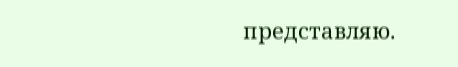представляю.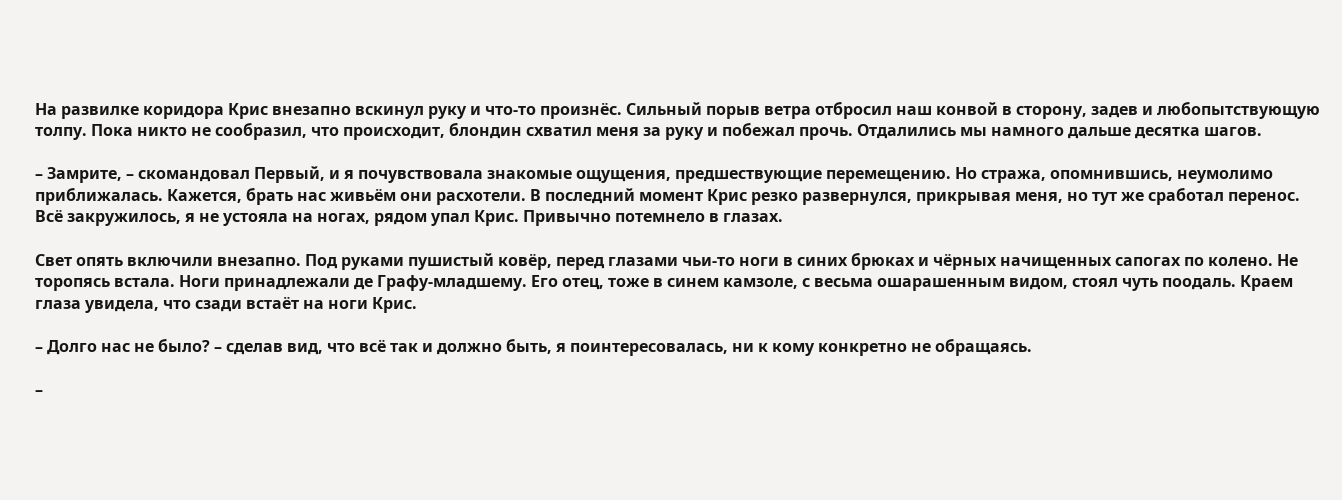На развилке коридора Крис внезапно вскинул руку и что-то произнёс. Сильный порыв ветра отбросил наш конвой в сторону, задев и любопытствующую толпу. Пока никто не сообразил, что происходит, блондин схватил меня за руку и побежал прочь. Отдалились мы намного дальше десятка шагов.

– Замрите, – скомандовал Первый, и я почувствовала знакомые ощущения, предшествующие перемещению. Но стража, опомнившись, неумолимо приближалась. Кажется, брать нас живьём они расхотели. В последний момент Крис резко развернулся, прикрывая меня, но тут же сработал перенос. Всё закружилось, я не устояла на ногах, рядом упал Крис. Привычно потемнело в глазах.

Свет опять включили внезапно. Под руками пушистый ковёр, перед глазами чьи-то ноги в синих брюках и чёрных начищенных сапогах по колено. Не торопясь встала. Ноги принадлежали де Графу-младшему. Его отец, тоже в синем камзоле, с весьма ошарашенным видом, стоял чуть поодаль. Краем глаза увидела, что сзади встаёт на ноги Крис.

– Долго нас не было? – сделав вид, что всё так и должно быть, я поинтересовалась, ни к кому конкретно не обращаясь.

–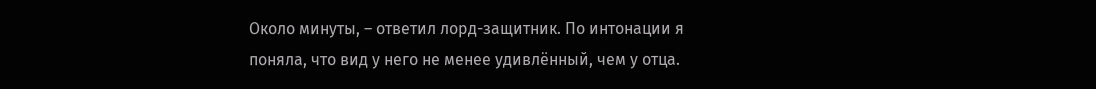Около минуты, – ответил лорд-защитник. По интонации я поняла, что вид у него не менее удивлённый, чем у отца.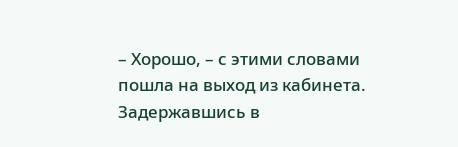– Хорошо, – с этими словами пошла на выход из кабинета. Задержавшись в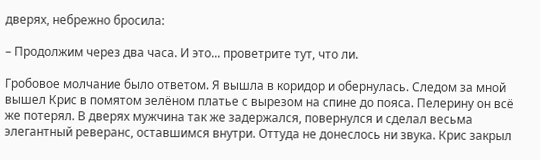дверях, небрежно бросила:

– Продолжим через два часа. И это... проветрите тут, что ли.

Гробовое молчание было ответом. Я вышла в коридор и обернулась. Следом за мной вышел Крис в помятом зелёном платье с вырезом на спине до пояса. Пелерину он всё же потерял. В дверях мужчина так же задержался, повернулся и сделал весьма элегантный реверанс, оставшимся внутри. Оттуда не донеслось ни звука. Крис закрыл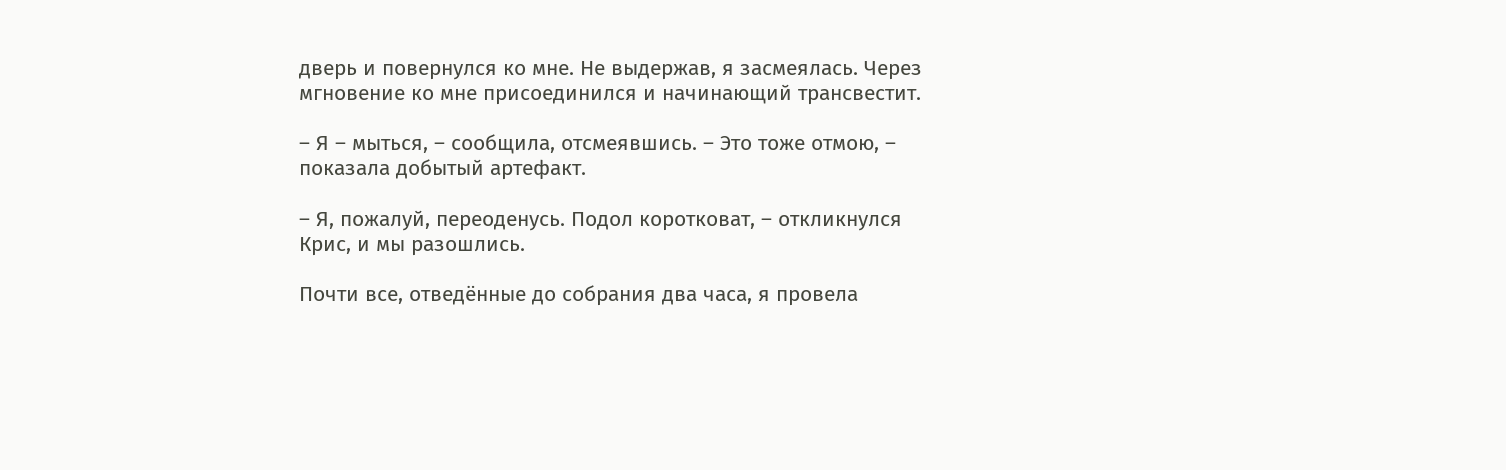дверь и повернулся ко мне. Не выдержав, я засмеялась. Через мгновение ко мне присоединился и начинающий трансвестит.

– Я – мыться, – сообщила, отсмеявшись. – Это тоже отмою, – показала добытый артефакт.

– Я, пожалуй, переоденусь. Подол коротковат, – откликнулся Крис, и мы разошлись.

Почти все, отведённые до собрания два часа, я провела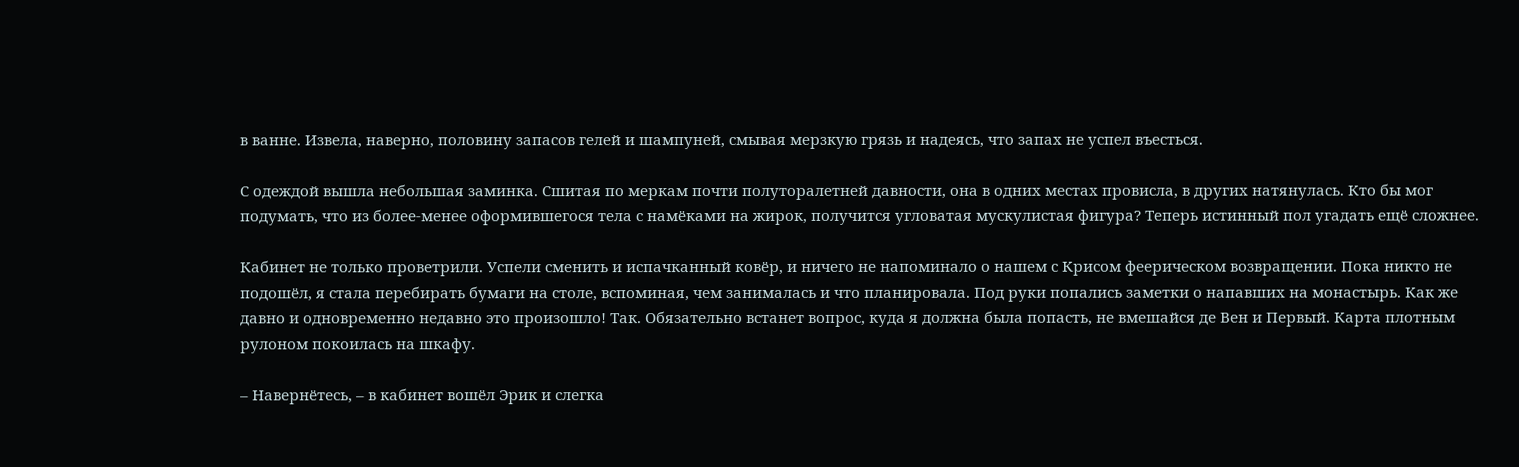в ванне. Извела, наверно, половину запасов гелей и шампуней, смывая мерзкую грязь и надеясь, что запах не успел въесться.

С одеждой вышла небольшая заминка. Сшитая по меркам почти полуторалетней давности, она в одних местах провисла, в других натянулась. Кто бы мог подумать, что из более-менее оформившегося тела с намёками на жирок, получится угловатая мускулистая фигура? Теперь истинный пол угадать ещё сложнее.

Кабинет не только проветрили. Успели сменить и испачканный ковёр, и ничего не напоминало о нашем с Крисом феерическом возвращении. Пока никто не подошёл, я стала перебирать бумаги на столе, вспоминая, чем занималась и что планировала. Под руки попались заметки о напавших на монастырь. Как же давно и одновременно недавно это произошло! Так. Обязательно встанет вопрос, куда я должна была попасть, не вмешайся де Вен и Первый. Карта плотным рулоном покоилась на шкафу.

– Навернётесь, – в кабинет вошёл Эрик и слегка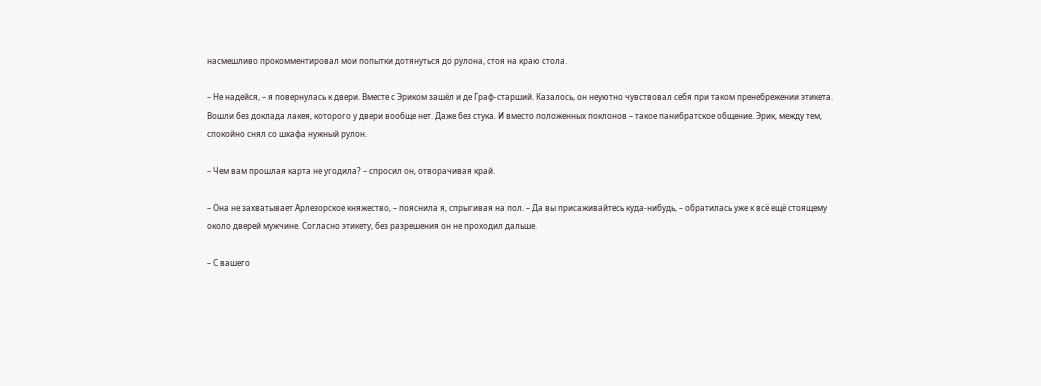насмешливо прокомментировал мои попытки дотянуться до рулона, стоя на краю стола.

– Не надейся, – я повернулась к двери. Вместе с Эриком зашёл и де Граф-старший. Казалось, он неуютно чувствовал себя при таком пренебрежении этикета. Вошли без доклада лакея, которого у двери вообще нет. Даже без стука. И вместо положенных поклонов – такое панибратское общение. Эрик, между тем, спокойно снял со шкафа нужный рулон.

– Чем вам прошлая карта не угодила? – спросил он, отворачивая край.

– Она не захватывает Арлезорское княжество, – пояснила я, спрыгивая на пол. – Да вы присаживайтесь куда-нибудь, – обратилась уже к всё ещё стоящему около дверей мужчине. Согласно этикету, без разрешения он не проходил дальше.

– С вашего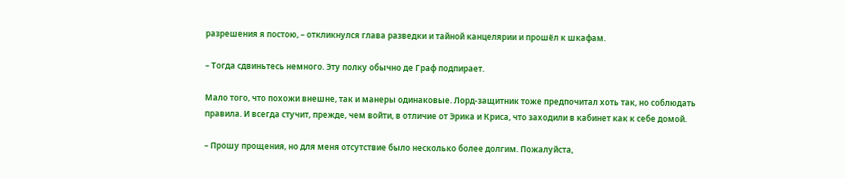разрешения я постою, – откликнулся глава разведки и тайной канцелярии и прошёл к шкафам.

– Тогда сдвиньтесь немного. Эту полку обычно де Граф подпирает.

Мало того, что похожи внешне, так и манеры одинаковые. Лорд-защитник тоже предпочитал хоть так, но соблюдать правила. И всегда стучит, прежде, чем войти, в отличие от Эрика и Криса, что заходили в кабинет как к себе домой.

– Прошу прощения, но для меня отсутствие было несколько более долгим. Пожалуйста,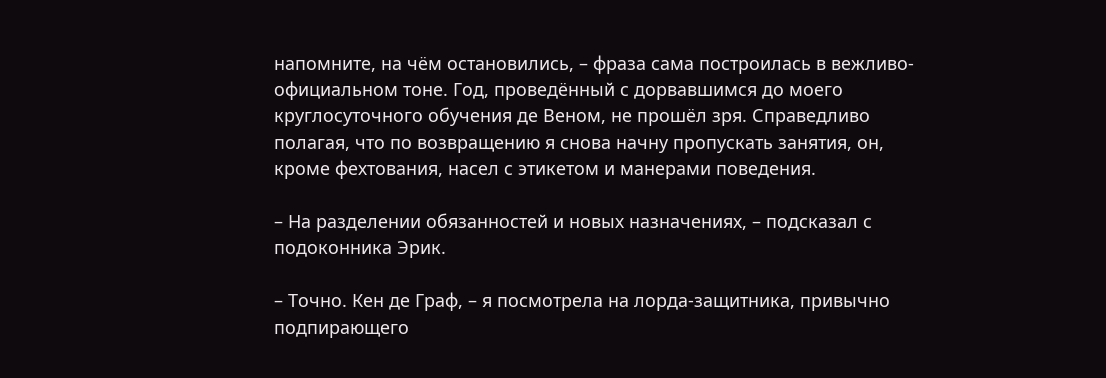напомните, на чём остановились, – фраза сама построилась в вежливо-официальном тоне. Год, проведённый с дорвавшимся до моего круглосуточного обучения де Веном, не прошёл зря. Справедливо полагая, что по возвращению я снова начну пропускать занятия, он, кроме фехтования, насел с этикетом и манерами поведения.

– На разделении обязанностей и новых назначениях, – подсказал с подоконника Эрик.

– Точно. Кен де Граф, – я посмотрела на лорда-защитника, привычно подпирающего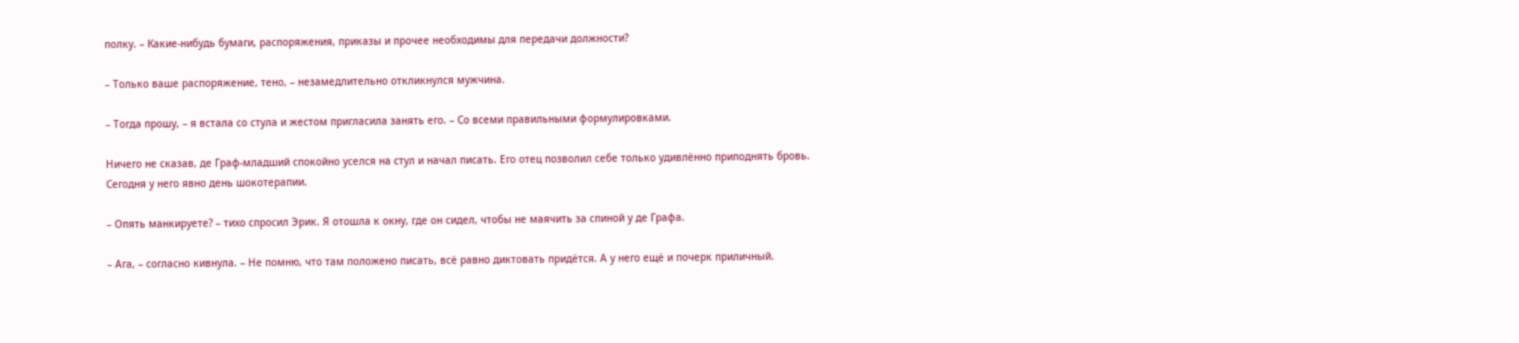полку. – Какие-нибудь бумаги, распоряжения, приказы и прочее необходимы для передачи должности?

– Только ваше распоряжение, тено, – незамедлительно откликнулся мужчина.

– Тогда прошу, – я встала со стула и жестом пригласила занять его. – Со всеми правильными формулировками.

Ничего не сказав, де Граф-младший спокойно уселся на стул и начал писать. Его отец позволил себе только удивлённо приподнять бровь. Сегодня у него явно день шокотерапии.

– Опять манкируете? – тихо спросил Эрик. Я отошла к окну, где он сидел, чтобы не маячить за спиной у де Графа.

– Ага, – согласно кивнула. – Не помню, что там положено писать, всё равно диктовать придётся. А у него ещё и почерк приличный.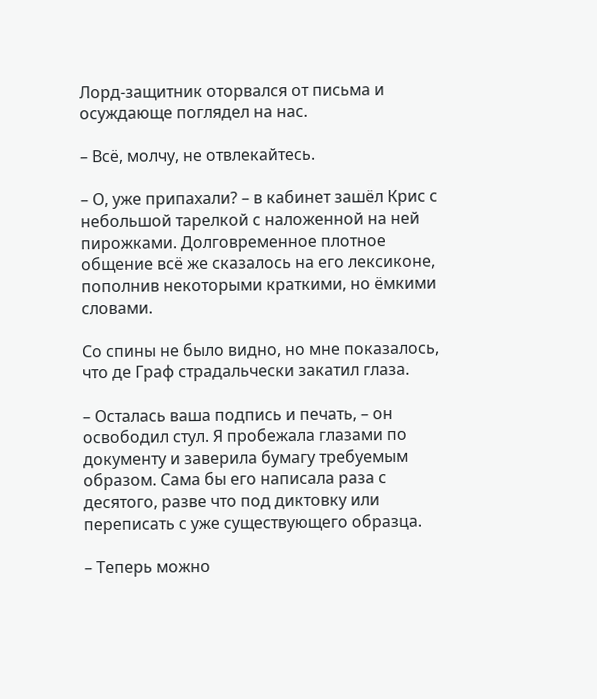Лорд-защитник оторвался от письма и осуждающе поглядел на нас.

– Всё, молчу, не отвлекайтесь.

– О, уже припахали? – в кабинет зашёл Крис с небольшой тарелкой с наложенной на ней пирожками. Долговременное плотное общение всё же сказалось на его лексиконе, пополнив некоторыми краткими, но ёмкими словами.

Со спины не было видно, но мне показалось, что де Граф страдальчески закатил глаза.

– Осталась ваша подпись и печать, – он освободил стул. Я пробежала глазами по документу и заверила бумагу требуемым образом. Сама бы его написала раза с десятого, разве что под диктовку или переписать с уже существующего образца.

– Теперь можно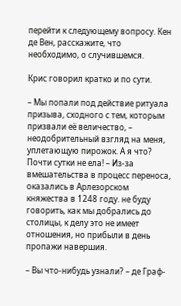перейти к следующему вопросу. Кен де Вен, расскажите, что необходимо, о случившемся.

Крис говорил кратко и по сути.

– Мы попали под действие ритуала призыва, сходного с тем, которым призвали её величество, – неодобрительный взгляд на меня, уплетающую пирожок. А я что? Почти сутки не ела! – Из-за вмешательства в процесс переноса, оказались в Арлезорском княжества в 1248 году. не буду говорить, как мы добрались до столицы, к делу это не имеет отношения, но прибыли в день пропажи навершия.

– Вы что-нибудь узнали? – де Граф-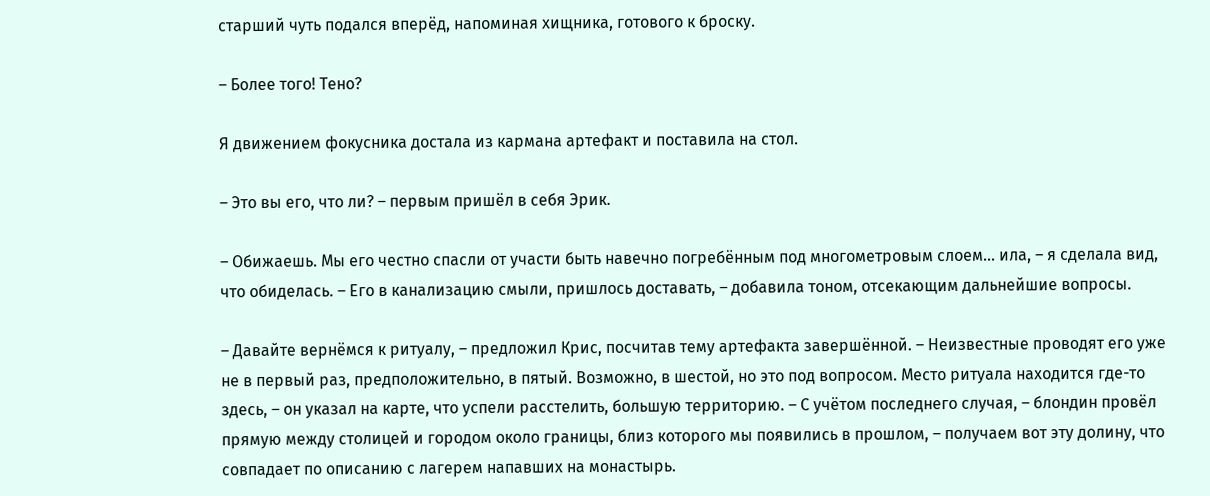старший чуть подался вперёд, напоминая хищника, готового к броску.

– Более того! Тено?

Я движением фокусника достала из кармана артефакт и поставила на стол.

– Это вы его, что ли? – первым пришёл в себя Эрик.

– Обижаешь. Мы его честно спасли от участи быть навечно погребённым под многометровым слоем... ила, – я сделала вид, что обиделась. – Его в канализацию смыли, пришлось доставать, – добавила тоном, отсекающим дальнейшие вопросы.

– Давайте вернёмся к ритуалу, – предложил Крис, посчитав тему артефакта завершённой. – Неизвестные проводят его уже не в первый раз, предположительно, в пятый. Возможно, в шестой, но это под вопросом. Место ритуала находится где-то здесь, – он указал на карте, что успели расстелить, большую территорию. – С учётом последнего случая, – блондин провёл прямую между столицей и городом около границы, близ которого мы появились в прошлом, – получаем вот эту долину, что совпадает по описанию с лагерем напавших на монастырь.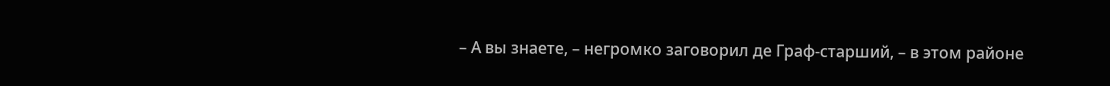– А вы знаете, – негромко заговорил де Граф-старший, – в этом районе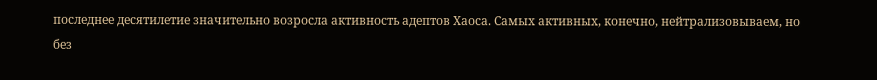последнее десятилетие значительно возросла активность адептов Хаоса. Самых активных, конечно, нейтрализовываем, но без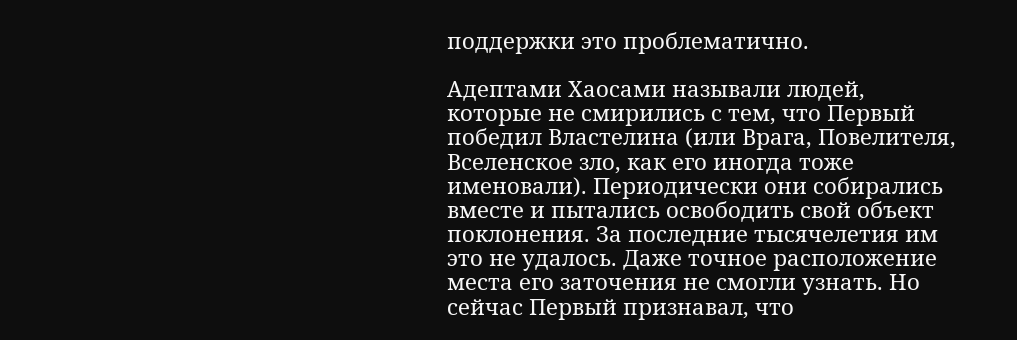поддержки это проблематично.

Адептами Хаосами называли людей, которые не смирились с тем, что Первый победил Властелина (или Врага, Повелителя, Вселенское зло, как его иногда тоже именовали). Периодически они собирались вместе и пытались освободить свой объект поклонения. За последние тысячелетия им это не удалось. Даже точное расположение места его заточения не смогли узнать. Но сейчас Первый признавал, что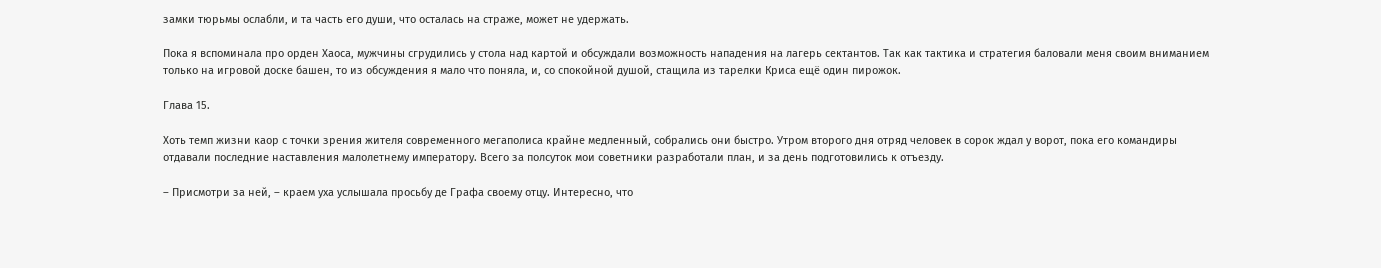замки тюрьмы ослабли, и та часть его души, что осталась на страже, может не удержать.

Пока я вспоминала про орден Хаоса, мужчины сгрудились у стола над картой и обсуждали возможность нападения на лагерь сектантов. Так как тактика и стратегия баловали меня своим вниманием только на игровой доске башен, то из обсуждения я мало что поняла, и, со спокойной душой, стащила из тарелки Криса ещё один пирожок.

Глава 15.

Хоть темп жизни каор с точки зрения жителя современного мегаполиса крайне медленный, собрались они быстро. Утром второго дня отряд человек в сорок ждал у ворот, пока его командиры отдавали последние наставления малолетнему императору. Всего за полсуток мои советники разработали план, и за день подготовились к отъезду.

– Присмотри за ней, – краем уха услышала просьбу де Графа своему отцу. Интересно, что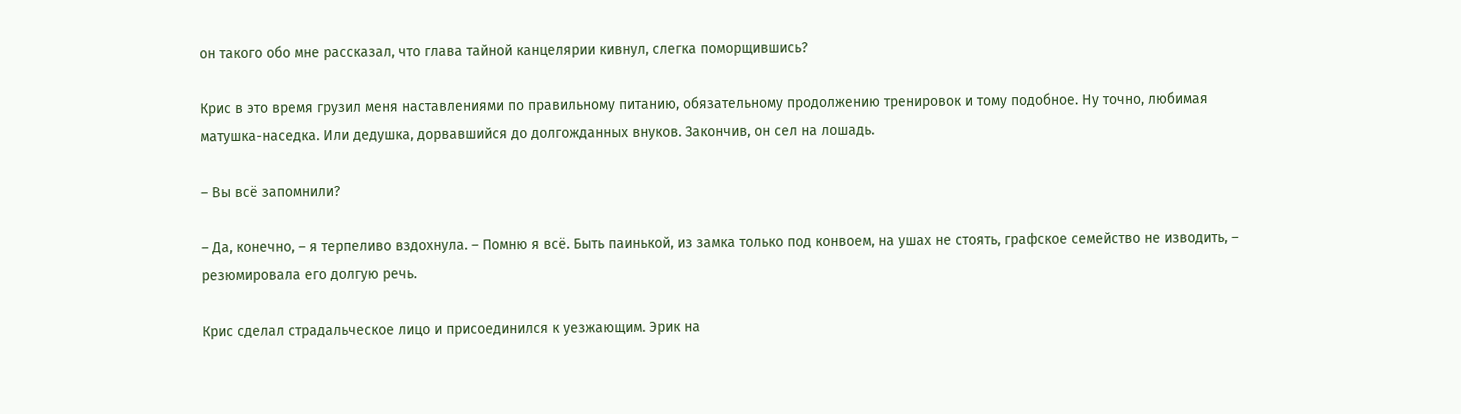он такого обо мне рассказал, что глава тайной канцелярии кивнул, слегка поморщившись?

Крис в это время грузил меня наставлениями по правильному питанию, обязательному продолжению тренировок и тому подобное. Ну точно, любимая матушка-наседка. Или дедушка, дорвавшийся до долгожданных внуков. Закончив, он сел на лошадь.

– Вы всё запомнили?

– Да, конечно, – я терпеливо вздохнула. – Помню я всё. Быть паинькой, из замка только под конвоем, на ушах не стоять, графское семейство не изводить, – резюмировала его долгую речь.

Крис сделал страдальческое лицо и присоединился к уезжающим. Эрик на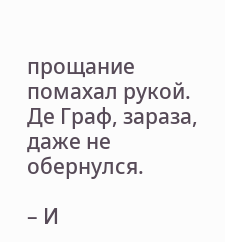прощание помахал рукой. Де Граф, зараза, даже не обернулся.

– И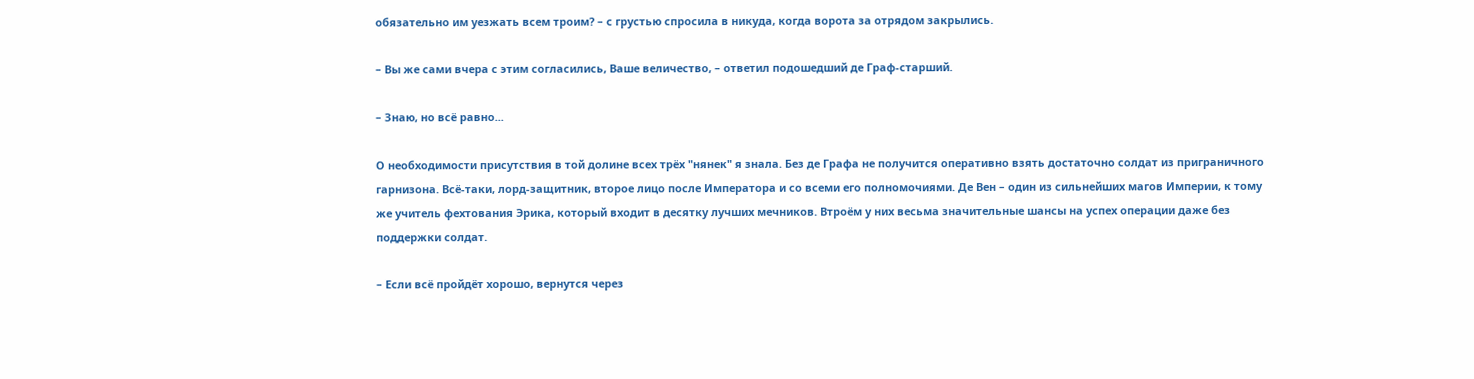обязательно им уезжать всем троим? – с грустью спросила в никуда, когда ворота за отрядом закрылись.

– Вы же сами вчера с этим согласились, Ваше величество, – ответил подошедший де Граф-старший.

– Знаю, но всё равно...

О необходимости присутствия в той долине всех трёх "нянек" я знала. Без де Графа не получится оперативно взять достаточно солдат из приграничного гарнизона. Всё-таки, лорд-защитник, второе лицо после Императора и со всеми его полномочиями. Де Вен – один из сильнейших магов Империи, к тому же учитель фехтования Эрика, который входит в десятку лучших мечников. Втроём у них весьма значительные шансы на успех операции даже без поддержки солдат.

– Если всё пройдёт хорошо, вернутся через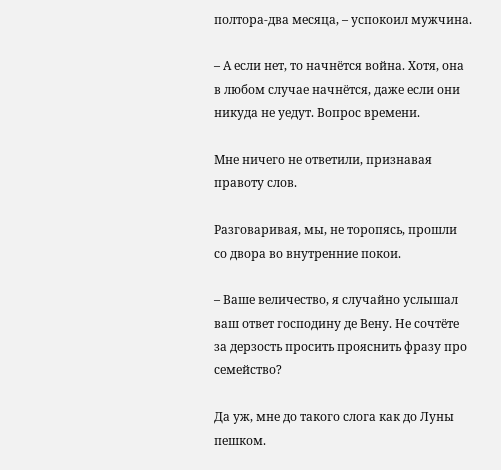полтора-два месяца, – успокоил мужчина.

– А если нет, то начнётся война. Хотя, она в любом случае начнётся, даже если они никуда не уедут. Вопрос времени.

Мне ничего не ответили, признавая правоту слов.

Разговаривая, мы, не торопясь, прошли со двора во внутренние покои.

– Ваше величество, я случайно услышал ваш ответ господину де Вену. Не сочтёте за дерзость просить прояснить фразу про семейство?

Да уж, мне до такого слога как до Луны пешком.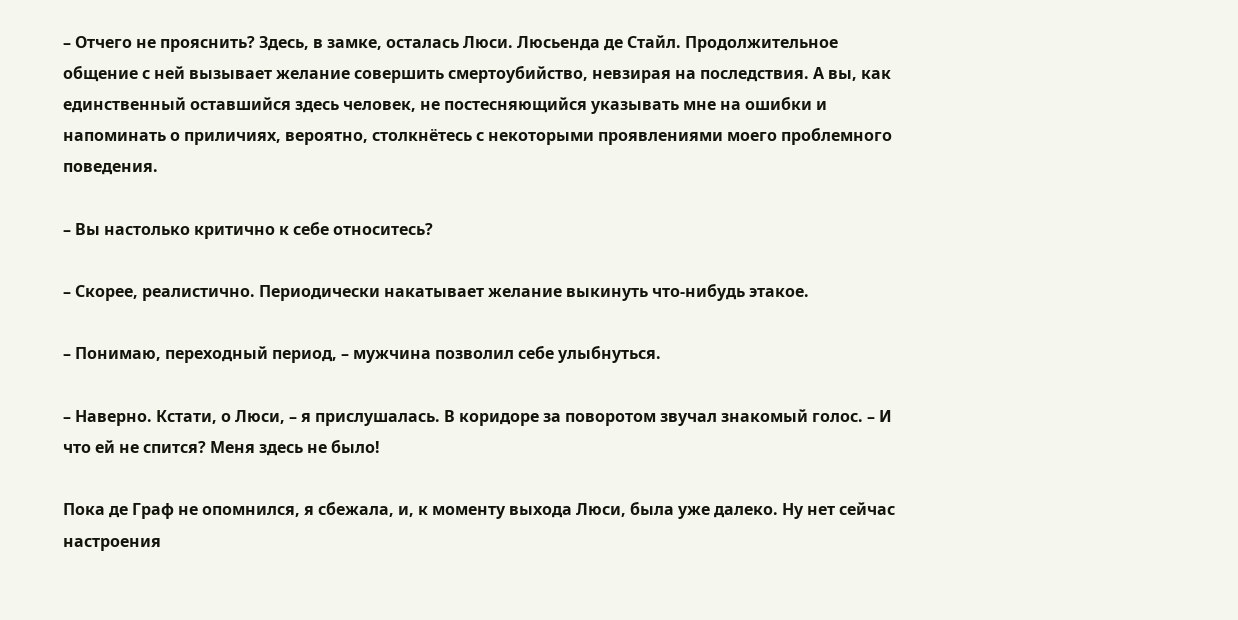– Отчего не прояснить? Здесь, в замке, осталась Люси. Люсьенда де Стайл. Продолжительное общение с ней вызывает желание совершить смертоубийство, невзирая на последствия. А вы, как единственный оставшийся здесь человек, не постесняющийся указывать мне на ошибки и напоминать о приличиях, вероятно, столкнётесь с некоторыми проявлениями моего проблемного поведения.

– Вы настолько критично к себе относитесь?

– Скорее, реалистично. Периодически накатывает желание выкинуть что-нибудь этакое.

– Понимаю, переходный период, – мужчина позволил себе улыбнуться.

– Наверно. Кстати, о Люси, – я прислушалась. В коридоре за поворотом звучал знакомый голос. – И что ей не спится? Меня здесь не было!

Пока де Граф не опомнился, я сбежала, и, к моменту выхода Люси, была уже далеко. Ну нет сейчас настроения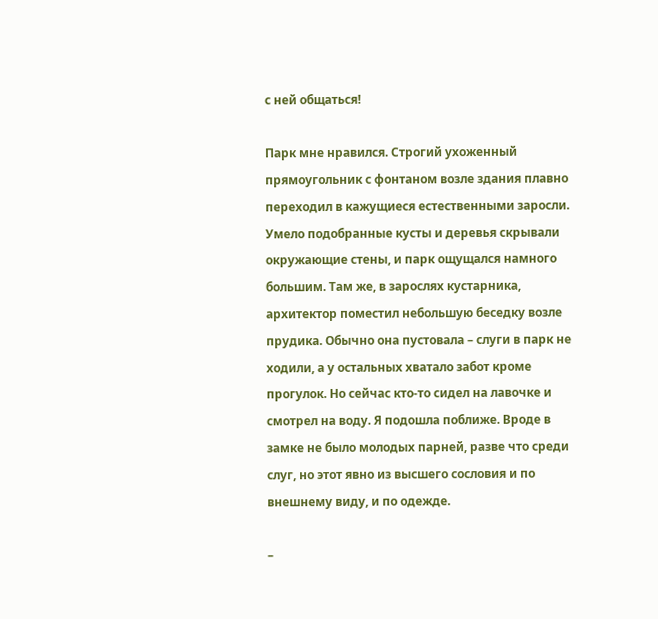с ней общаться!

Парк мне нравился. Строгий ухоженный прямоугольник с фонтаном возле здания плавно переходил в кажущиеся естественными заросли. Умело подобранные кусты и деревья скрывали окружающие стены, и парк ощущался намного большим. Там же, в зарослях кустарника, архитектор поместил небольшую беседку возле прудика. Обычно она пустовала – слуги в парк не ходили, а у остальных хватало забот кроме прогулок. Но сейчас кто-то сидел на лавочке и смотрел на воду. Я подошла поближе. Вроде в замке не было молодых парней, разве что среди слуг, но этот явно из высшего сословия и по внешнему виду, и по одежде.

–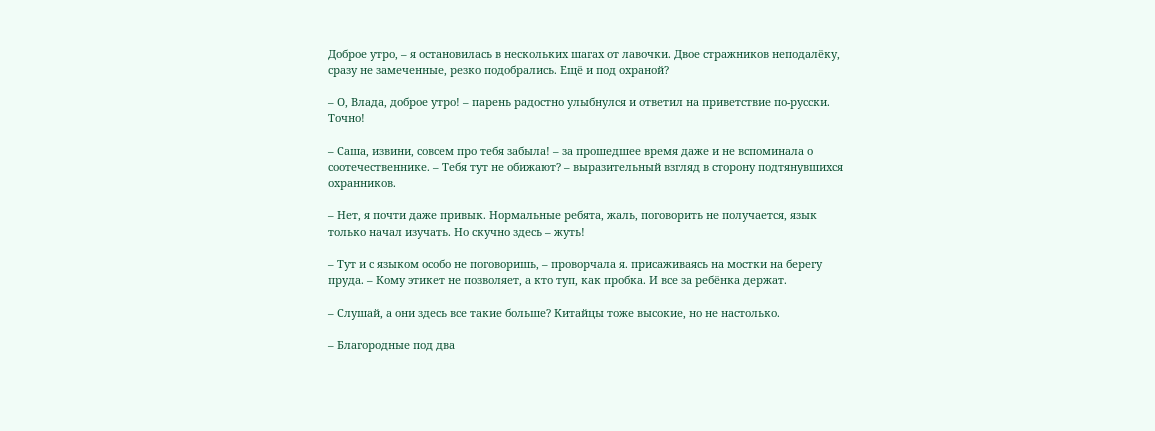Доброе утро, – я остановилась в нескольких шагах от лавочки. Двое стражников неподалёку, сразу не замеченные, резко подобрались. Ещё и под охраной?

– О, Влада, доброе утро! – парень радостно улыбнулся и ответил на приветствие по-русски. Точно!

– Саша, извини, совсем про тебя забыла! – за прошедшее время даже и не вспоминала о соотечественнике. – Тебя тут не обижают? – выразительный взгляд в сторону подтянувшихся охранников.

– Нет, я почти даже привык. Нормальные ребята, жаль, поговорить не получается, язык только начал изучать. Но скучно здесь – жуть!

– Тут и с языком особо не поговоришь, – проворчала я. присаживаясь на мостки на берегу пруда. – Кому этикет не позволяет, а кто туп, как пробка. И все за ребёнка держат.

– Слушай, а они здесь все такие больше? Китайцы тоже высокие, но не настолько.

– Благородные под два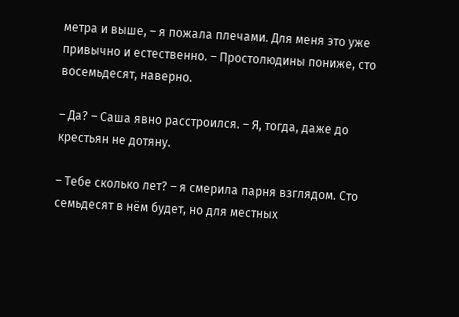метра и выше, – я пожала плечами. Для меня это уже привычно и естественно. – Простолюдины пониже, сто восемьдесят, наверно.

– Да? – Саша явно расстроился. – Я, тогда, даже до крестьян не дотяну.

– Тебе сколько лет? – я смерила парня взглядом. Сто семьдесят в нём будет, но для местных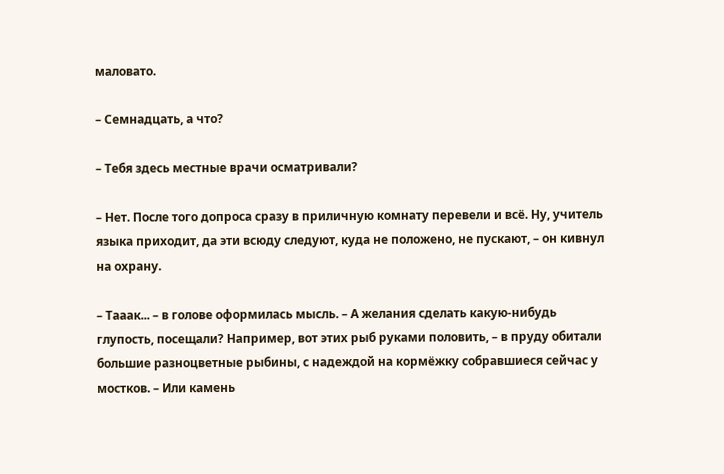маловато.

– Семнадцать, а что?

– Тебя здесь местные врачи осматривали?

– Нет. После того допроса сразу в приличную комнату перевели и всё. Ну, учитель языка приходит, да эти всюду следуют, куда не положено, не пускают, – он кивнул на охрану.

– Тааак... – в голове оформилась мысль. – А желания сделать какую-нибудь глупость, посещали? Например, вот этих рыб руками половить, – в пруду обитали большие разноцветные рыбины, с надеждой на кормёжку собравшиеся сейчас у мостков. – Или камень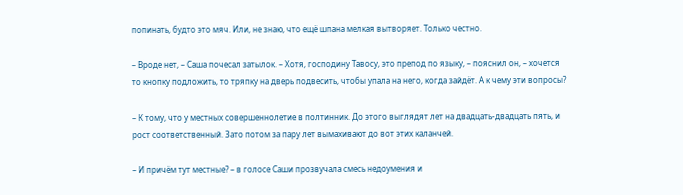попинать, будто это мяч. Или, не знаю, что ещё шпана мелкая вытворяет. Только честно.

– Вроде нет, – Саша почесал затылок. – Хотя, господину Тавосу, это препод по языку, – пояснил он, – хочется то кнопку подложить, то тряпку на дверь подвесить, чтобы упала на него, когда зайдёт. А к чему эти вопросы?

– К тому, что у местных совершеннолетие в полтинник. До этого выглядят лет на двадцать-двадцать пять, и рост соответственный. Зато потом за пару лет вымахивают до вот этих каланчей.

– И причём тут местные? – в голосе Саши прозвучала смесь недоумения и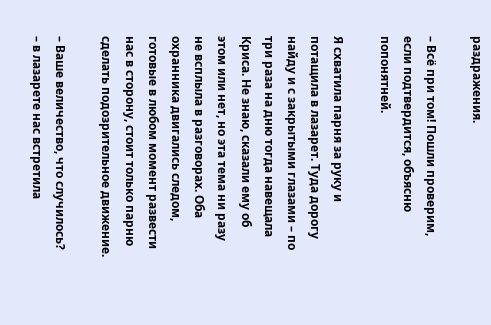раздражения.

– Всё при том! Пошли проверим, если подтвердится, объясню попонятней.

Я схватила парня за руку и потащила в лазарет. Туда дорогу найду и с закрытыми глазами – по три раза на дню тогда навещала Криса. Не знаю, сказали ему об этом или нет, но эта тема ни разу не всплыла в разговорах. Оба охранника двигались следом, готовые в любом момент развести нас в сторону, стоит только парню сделать подозрительное движение.

– Ваше величество, что случилось? – в лазарете нас встретила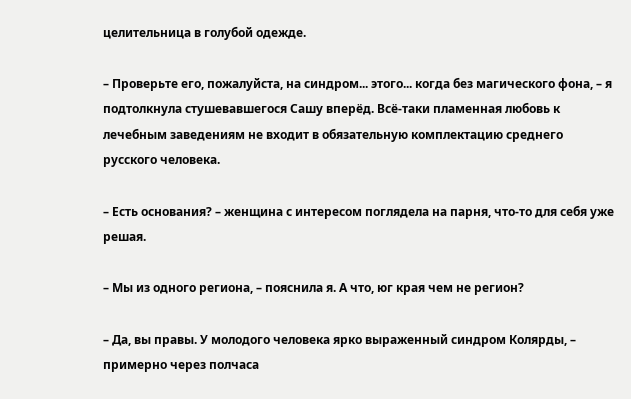целительница в голубой одежде.

– Проверьте его, пожалуйста, на синдром... этого... когда без магического фона, – я подтолкнула стушевавшегося Сашу вперёд. Всё-таки пламенная любовь к лечебным заведениям не входит в обязательную комплектацию среднего русского человека.

– Есть основания? – женщина с интересом поглядела на парня, что-то для себя уже решая.

– Мы из одного региона, – пояснила я. А что, юг края чем не регион?

– Да, вы правы. У молодого человека ярко выраженный синдром Колярды, – примерно через полчаса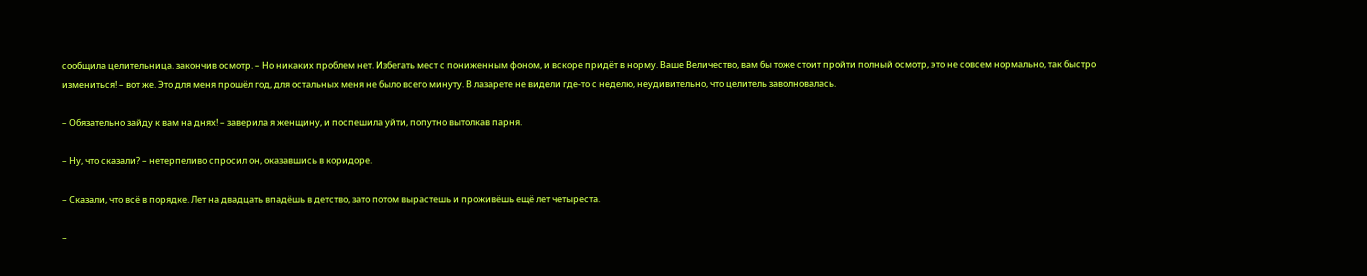сообщила целительница. закончив осмотр. – Но никаких проблем нет. Избегать мест с пониженным фоном, и вскоре придёт в норму. Ваше Величество, вам бы тоже стоит пройти полный осмотр, это не совсем нормально, так быстро измениться! – вот же. Это для меня прошёл год, для остальных меня не было всего минуту. В лазарете не видели где-то с неделю, неудивительно, что целитель заволновалась.

– Обязательно зайду к вам на днях! – заверила я женщину, и поспешила уйти, попутно вытолкав парня.

– Ну, что сказали? – нетерпеливо спросил он, оказавшись в коридоре.

– Сказали, что всё в порядке. Лет на двадцать впадёшь в детство, зато потом вырастешь и проживёшь ещё лет четыреста.

–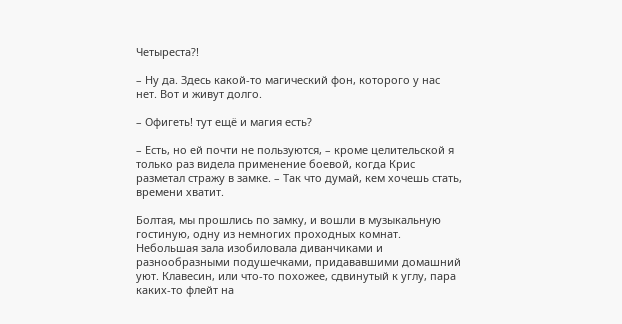Четыреста?!

– Ну да. Здесь какой-то магический фон, которого у нас нет. Вот и живут долго.

– Офигеть! тут ещё и магия есть?

– Есть, но ей почти не пользуются, – кроме целительской я только раз видела применение боевой, когда Крис разметал стражу в замке. – Так что думай, кем хочешь стать, времени хватит.

Болтая, мы прошлись по замку, и вошли в музыкальную гостиную, одну из немногих проходных комнат. Небольшая зала изобиловала диванчиками и разнообразными подушечками, придававшими домашний уют. Клавесин, или что-то похожее, сдвинутый к углу, пара каких-то флейт на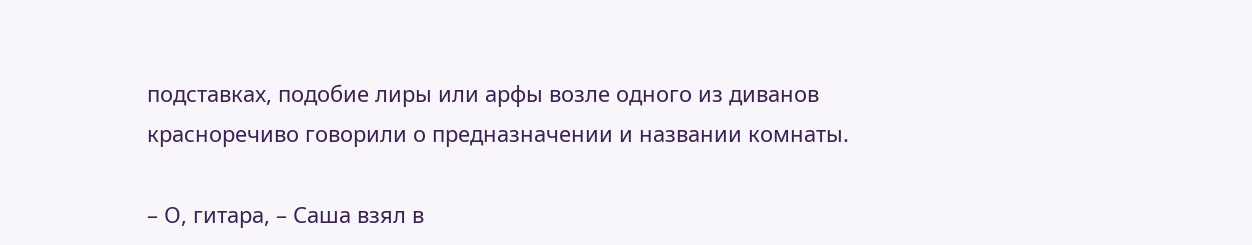подставках, подобие лиры или арфы возле одного из диванов красноречиво говорили о предназначении и названии комнаты.

– О, гитара, – Саша взял в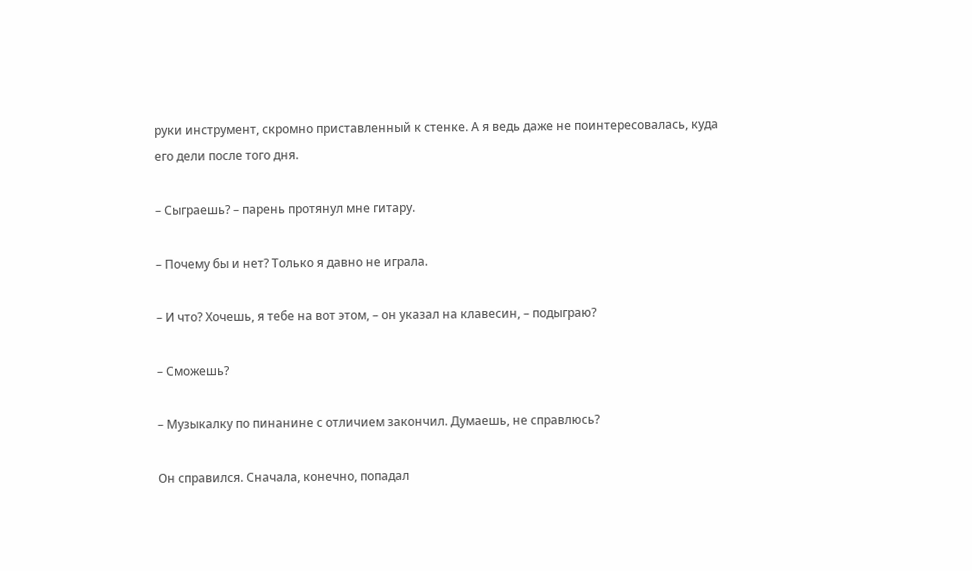руки инструмент, скромно приставленный к стенке. А я ведь даже не поинтересовалась, куда его дели после того дня.

– Сыграешь? – парень протянул мне гитару.

– Почему бы и нет? Только я давно не играла.

– И что? Хочешь, я тебе на вот этом, – он указал на клавесин, – подыграю?

– Сможешь?

– Музыкалку по пинанине с отличием закончил. Думаешь, не справлюсь?

Он справился. Сначала, конечно, попадал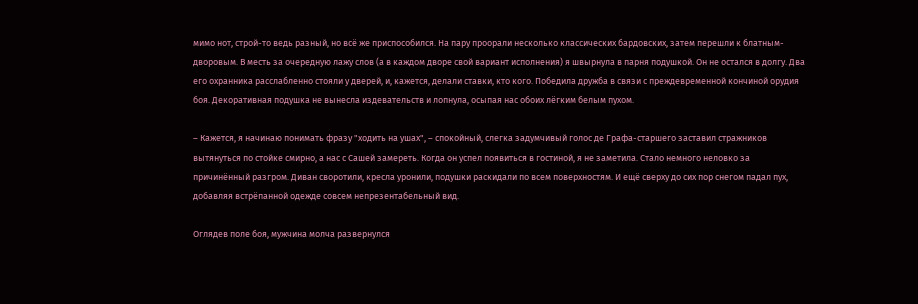мимо нот, строй-то ведь разный, но всё же приспособился. На пару проорали несколько классических бардовских, затем перешли к блатным-дворовым. В месть за очередную лажу слов (а в каждом дворе свой вариант исполнения) я швырнула в парня подушкой. Он не остался в долгу. Два его охранника расслабленно стояли у дверей, и, кажется, делали ставки, кто кого. Победила дружба в связи с преждевременной кончиной орудия боя. Декоративная подушка не вынесла издевательств и лопнула, осыпая нас обоих лёгким белым пухом.

– Кажется, я начинаю понимать фразу "ходить на ушах", – спокойный, слегка задумчивый голос де Графа-старшего заставил стражников вытянуться по стойке смирно, а нас с Сашей замереть. Когда он успел появиться в гостиной, я не заметила. Стало немного неловко за причинённый разгром. Диван своротили, кресла уронили, подушки раскидали по всем поверхностям. И ещё сверху до сих пор снегом падал пух, добавляя встрёпанной одежде совсем непрезентабельный вид.

Оглядев поле боя, мужчина молча развернулся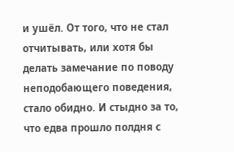и ушёл. От того, что не стал отчитывать, или хотя бы делать замечание по поводу неподобающего поведения, стало обидно. И стыдно за то, что едва прошло полдня с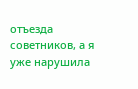отъезда советников, а я уже нарушила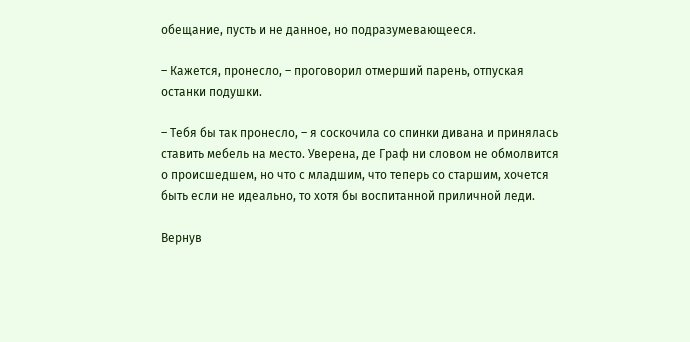обещание, пусть и не данное, но подразумевающееся.

– Кажется, пронесло, – проговорил отмерший парень, отпуская останки подушки.

– Тебя бы так пронесло, – я соскочила со спинки дивана и принялась ставить мебель на место. Уверена, де Граф ни словом не обмолвится о происшедшем, но что с младшим, что теперь со старшим, хочется быть если не идеально, то хотя бы воспитанной приличной леди.

Вернув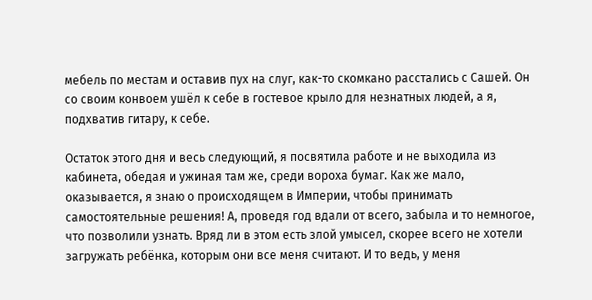мебель по местам и оставив пух на слуг, как-то скомкано расстались с Сашей. Он со своим конвоем ушёл к себе в гостевое крыло для незнатных людей, а я, подхватив гитару, к себе.

Остаток этого дня и весь следующий, я посвятила работе и не выходила из кабинета, обедая и ужиная там же, среди вороха бумаг. Как же мало, оказывается, я знаю о происходящем в Империи, чтобы принимать самостоятельные решения! А, проведя год вдали от всего, забыла и то немногое, что позволили узнать. Вряд ли в этом есть злой умысел, скорее всего не хотели загружать ребёнка, которым они все меня считают. И то ведь, у меня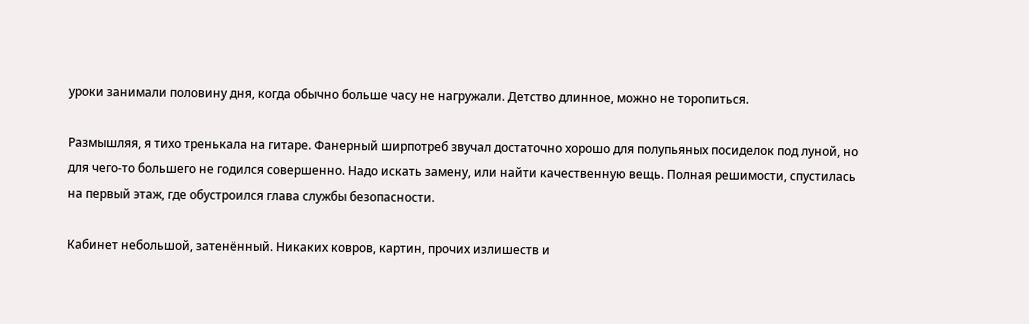уроки занимали половину дня, когда обычно больше часу не нагружали. Детство длинное, можно не торопиться.

Размышляя, я тихо тренькала на гитаре. Фанерный ширпотреб звучал достаточно хорошо для полупьяных посиделок под луной, но для чего-то большего не годился совершенно. Надо искать замену, или найти качественную вещь. Полная решимости, спустилась на первый этаж, где обустроился глава службы безопасности.

Кабинет небольшой, затенённый. Никаких ковров, картин, прочих излишеств и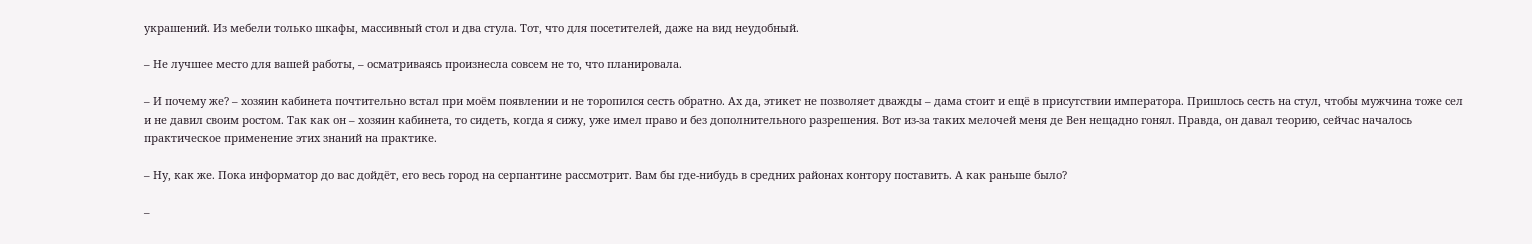украшений. Из мебели только шкафы, массивный стол и два стула. Тот, что для посетителей, даже на вид неудобный.

– Не лучшее место для вашей работы, – осматриваясь произнесла совсем не то, что планировала.

– И почему же? – хозяин кабинета почтительно встал при моём появлении и не торопился сесть обратно. Ах да, этикет не позволяет дважды – дама стоит и ещё в присутствии императора. Пришлось сесть на стул, чтобы мужчина тоже сел и не давил своим ростом. Так как он – хозяин кабинета, то сидеть, когда я сижу, уже имел право и без дополнительного разрешения. Вот из-за таких мелочей меня де Вен нещадно гонял. Правда, он давал теорию, сейчас началось практическое применение этих знаний на практике.

– Ну, как же. Пока информатор до вас дойдёт, его весь город на серпантине рассмотрит. Вам бы где-нибудь в средних районах контору поставить. А как раньше было?

–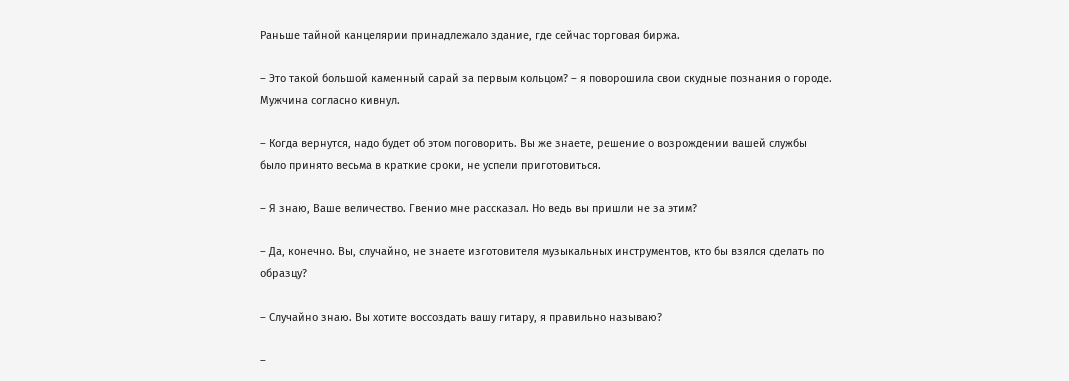Раньше тайной канцелярии принадлежало здание, где сейчас торговая биржа.

– Это такой большой каменный сарай за первым кольцом? – я поворошила свои скудные познания о городе. Мужчина согласно кивнул.

– Когда вернутся, надо будет об этом поговорить. Вы же знаете, решение о возрождении вашей службы было принято весьма в краткие сроки, не успели приготовиться.

– Я знаю, Ваше величество. Гвенио мне рассказал. Но ведь вы пришли не за этим?

– Да, конечно. Вы, случайно, не знаете изготовителя музыкальных инструментов, кто бы взялся сделать по образцу?

– Случайно знаю. Вы хотите воссоздать вашу гитару, я правильно называю?

–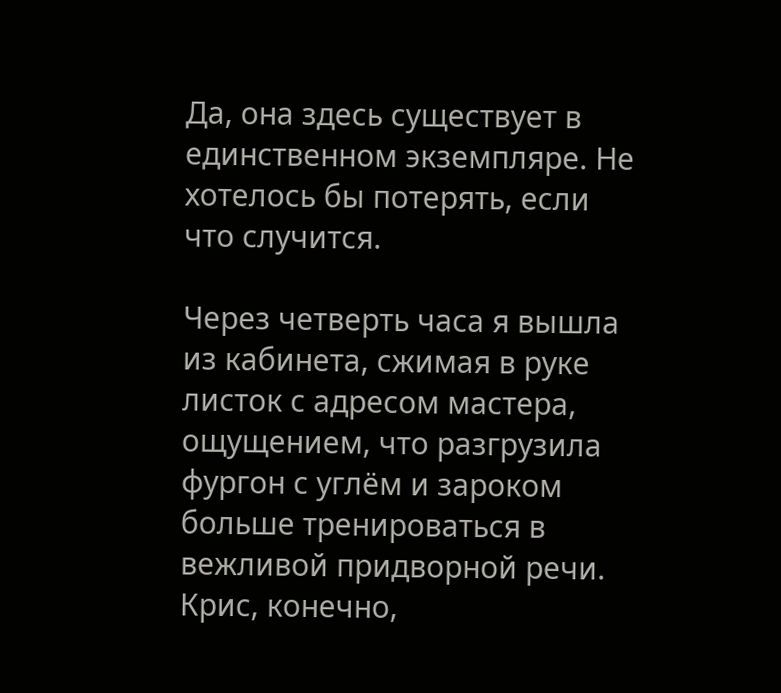Да, она здесь существует в единственном экземпляре. Не хотелось бы потерять, если что случится.

Через четверть часа я вышла из кабинета, сжимая в руке листок с адресом мастера, ощущением, что разгрузила фургон с углём и зароком больше тренироваться в вежливой придворной речи. Крис, конечно,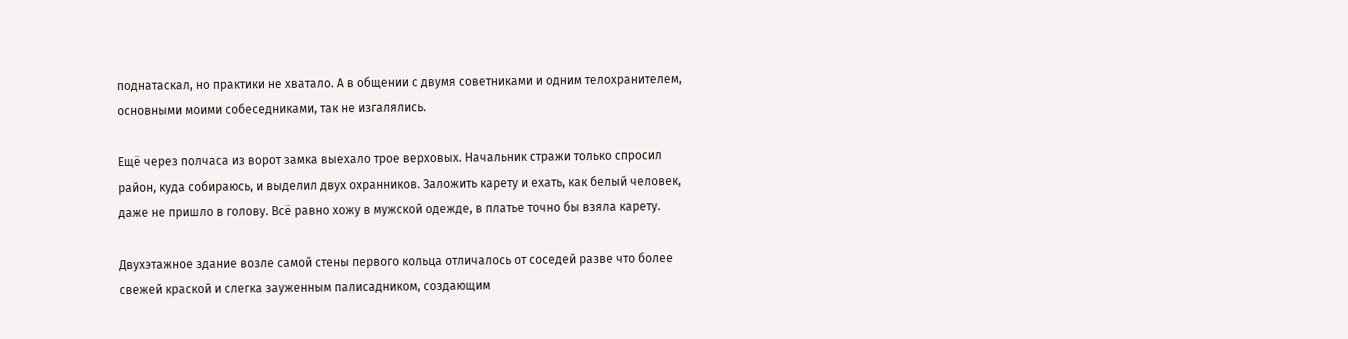поднатаскал, но практики не хватало. А в общении с двумя советниками и одним телохранителем, основными моими собеседниками, так не изгалялись.

Ещё через полчаса из ворот замка выехало трое верховых. Начальник стражи только спросил район, куда собираюсь, и выделил двух охранников. Заложить карету и ехать, как белый человек, даже не пришло в голову. Всё равно хожу в мужской одежде, в платье точно бы взяла карету.

Двухэтажное здание возле самой стены первого кольца отличалось от соседей разве что более свежей краской и слегка зауженным палисадником, создающим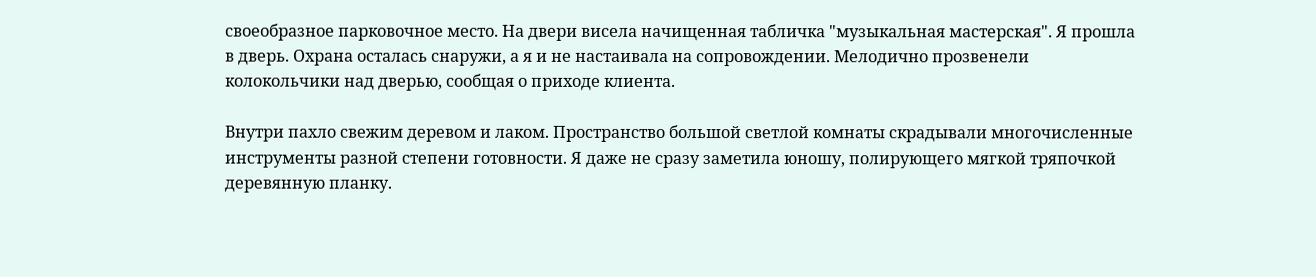своеобразное парковочное место. На двери висела начищенная табличка "музыкальная мастерская". Я прошла в дверь. Охрана осталась снаружи, а я и не настаивала на сопровождении. Мелодично прозвенели колокольчики над дверью, сообщая о приходе клиента.

Внутри пахло свежим деревом и лаком. Пространство большой светлой комнаты скрадывали многочисленные инструменты разной степени готовности. Я даже не сразу заметила юношу, полирующего мягкой тряпочкой деревянную планку.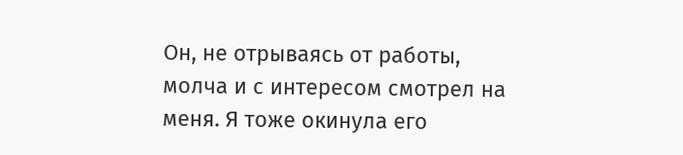Он, не отрываясь от работы, молча и с интересом смотрел на меня. Я тоже окинула его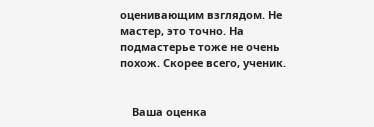оценивающим взглядом. Не мастер, это точно. На подмастерье тоже не очень похож. Скорее всего, ученик.


    Ваша оценка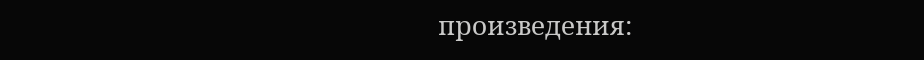произведения: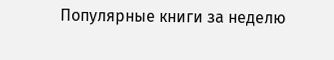Популярные книги за неделю